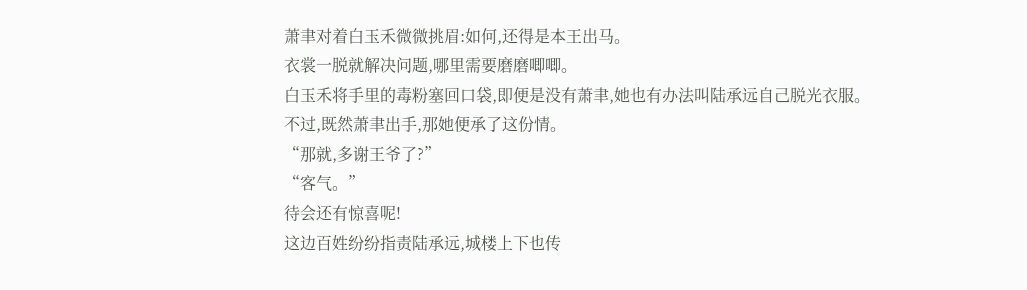萧聿对着白玉禾微微挑眉:如何,还得是本王出马。
衣裳一脱就解决问题,哪里需要磨磨唧唧。
白玉禾将手里的毒粉塞回口袋,即便是没有萧聿,她也有办法叫陆承远自己脱光衣服。
不过,既然萧聿出手,那她便承了这份情。
“那就,多谢王爷了?”
“客气。”
待会还有惊喜呢!
这边百姓纷纷指责陆承远,城楼上下也传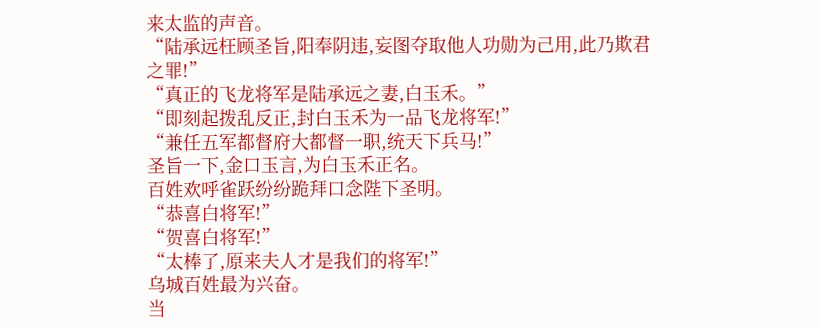来太监的声音。
“陆承远枉顾圣旨,阳奉阴违,妄图夺取他人功勋为己用,此乃欺君之罪!”
“真正的飞龙将军是陆承远之妻,白玉禾。”
“即刻起拨乱反正,封白玉禾为一品飞龙将军!”
“兼任五军都督府大都督一职,统天下兵马!”
圣旨一下,金口玉言,为白玉禾正名。
百姓欢呼雀跃纷纷跪拜口念陛下圣明。
“恭喜白将军!”
“贺喜白将军!”
“太棒了,原来夫人才是我们的将军!”
乌城百姓最为兴奋。
当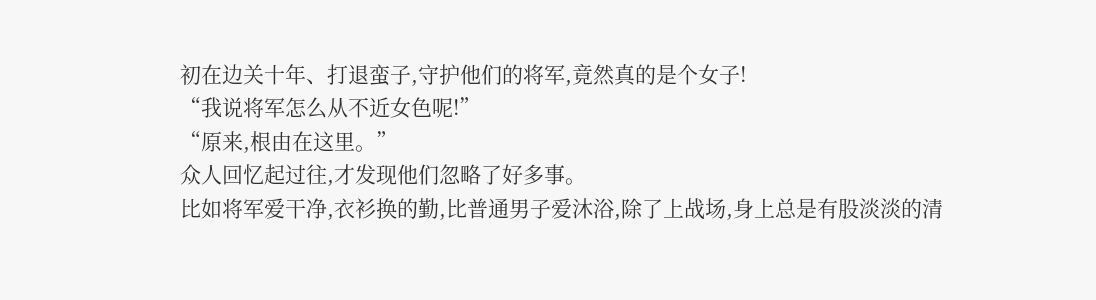初在边关十年、打退蛮子,守护他们的将军,竟然真的是个女子!
“我说将军怎么从不近女色呢!”
“原来,根由在这里。”
众人回忆起过往,才发现他们忽略了好多事。
比如将军爱干净,衣衫换的勤,比普通男子爱沐浴,除了上战场,身上总是有股淡淡的清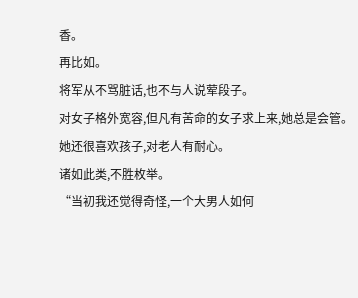香。
再比如。
将军从不骂脏话,也不与人说荤段子。
对女子格外宽容,但凡有苦命的女子求上来,她总是会管。
她还很喜欢孩子,对老人有耐心。
诸如此类,不胜枚举。
“当初我还觉得奇怪,一个大男人如何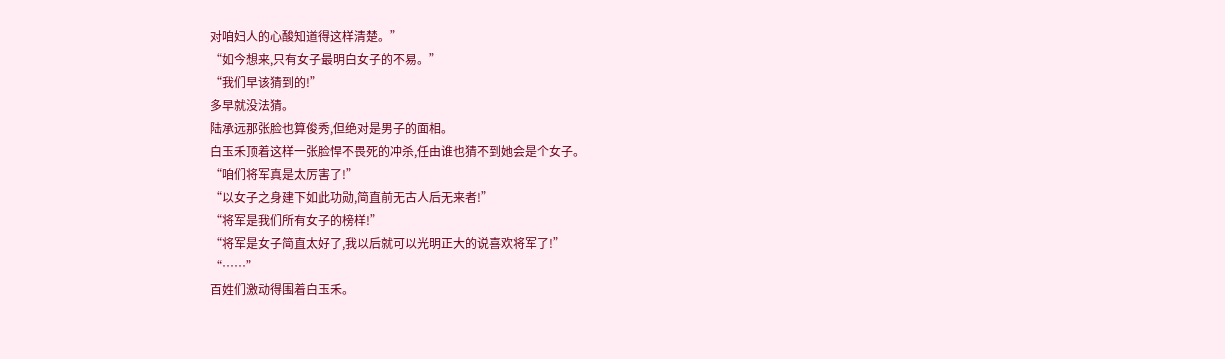对咱妇人的心酸知道得这样清楚。”
“如今想来,只有女子最明白女子的不易。”
“我们早该猜到的!”
多早就没法猜。
陆承远那张脸也算俊秀,但绝对是男子的面相。
白玉禾顶着这样一张脸悍不畏死的冲杀,任由谁也猜不到她会是个女子。
“咱们将军真是太厉害了!”
“以女子之身建下如此功勋,简直前无古人后无来者!”
“将军是我们所有女子的榜样!”
“将军是女子简直太好了,我以后就可以光明正大的说喜欢将军了!”
“……”
百姓们激动得围着白玉禾。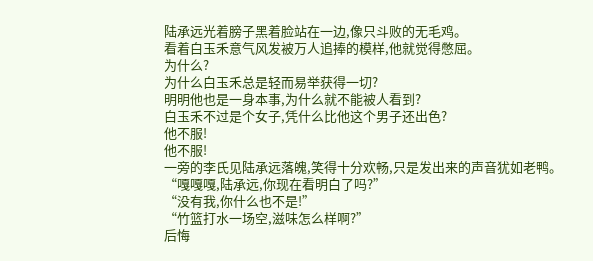陆承远光着膀子黑着脸站在一边,像只斗败的无毛鸡。
看着白玉禾意气风发被万人追捧的模样,他就觉得憋屈。
为什么?
为什么白玉禾总是轻而易举获得一切?
明明他也是一身本事,为什么就不能被人看到?
白玉禾不过是个女子,凭什么比他这个男子还出色?
他不服!
他不服!
一旁的李氏见陆承远落魄,笑得十分欢畅,只是发出来的声音犹如老鸭。
“嘎嘎嘎,陆承远,你现在看明白了吗?”
“没有我,你什么也不是!”
“竹篮打水一场空,滋味怎么样啊?”
后悔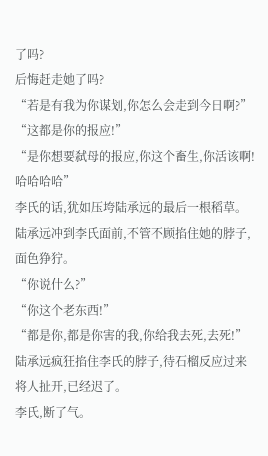了吗?
后悔赶走她了吗?
“若是有我为你谋划,你怎么会走到今日啊?”
“这都是你的报应!”
“是你想要弑母的报应,你这个畜生,你活该啊!哈哈哈哈”
李氏的话,犹如压垮陆承远的最后一根稻草。
陆承远冲到李氏面前,不管不顾掐住她的脖子,面色狰狞。
“你说什么?”
“你这个老东西!”
“都是你,都是你害的我,你给我去死,去死!”
陆承远疯狂掐住李氏的脖子,待石榴反应过来将人扯开,已经迟了。
李氏,断了气。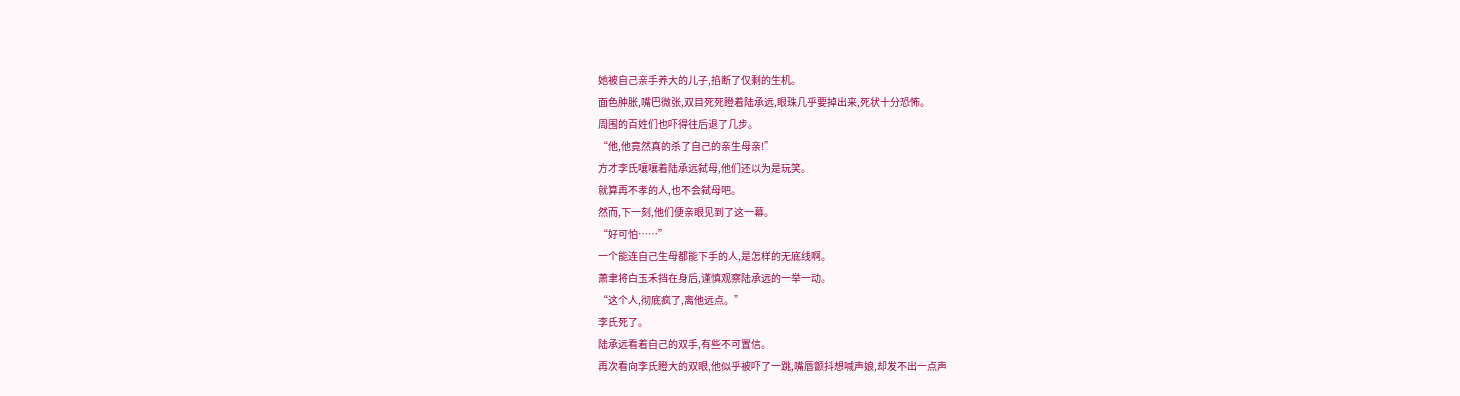她被自己亲手养大的儿子,掐断了仅剩的生机。
面色肿胀,嘴巴微张,双目死死瞪着陆承远,眼珠几乎要掉出来,死状十分恐怖。
周围的百姓们也吓得往后退了几步。
“他,他竟然真的杀了自己的亲生母亲!”
方才李氏嚷嚷着陆承远弑母,他们还以为是玩笑。
就算再不孝的人,也不会弑母吧。
然而,下一刻,他们便亲眼见到了这一幕。
“好可怕……”
一个能连自己生母都能下手的人,是怎样的无底线啊。
萧聿将白玉禾挡在身后,谨慎观察陆承远的一举一动。
“这个人,彻底疯了,离他远点。”
李氏死了。
陆承远看着自己的双手,有些不可置信。
再次看向李氏瞪大的双眼,他似乎被吓了一跳,嘴唇颤抖想喊声娘,却发不出一点声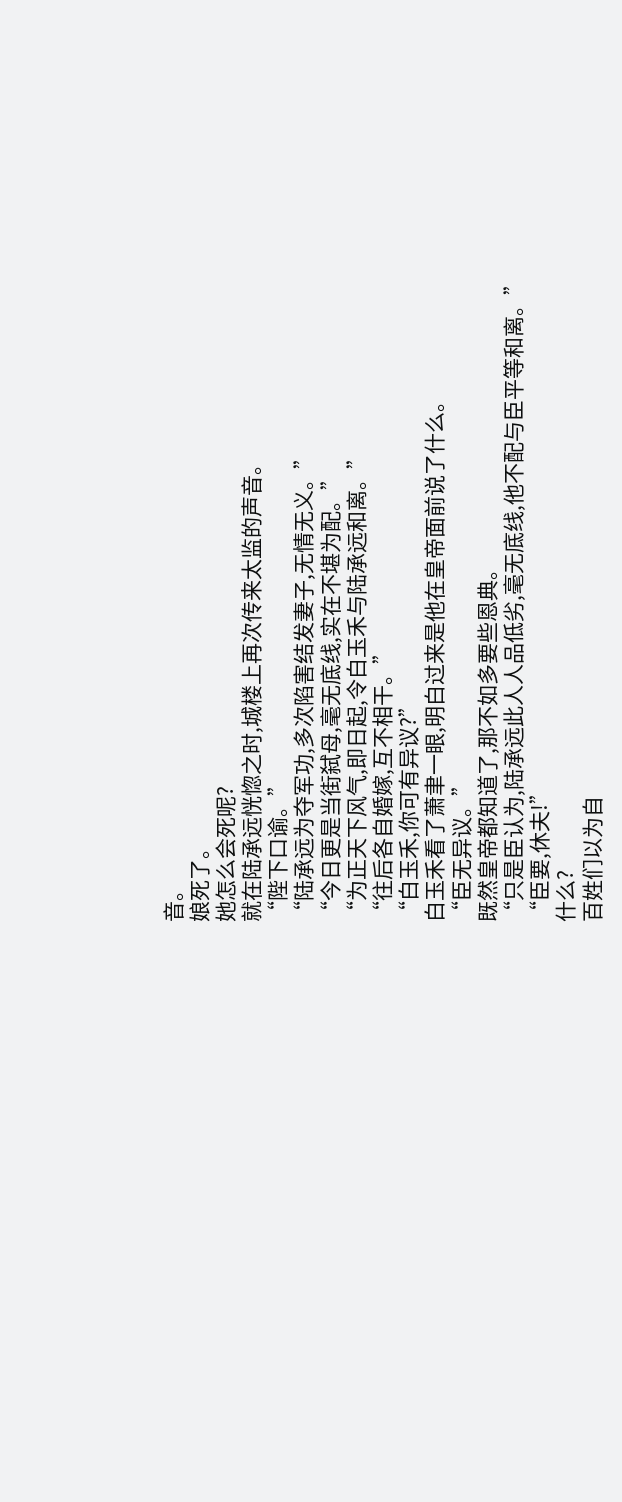音。
娘死了。
她怎么会死呢?
就在陆承远恍惚之时,城楼上再次传来太监的声音。
“陛下口谕。”
“陆承远为夺军功,多次陷害结发妻子,无情无义。”
“今日更是当街弑母,毫无底线,实在不堪为配。”
“为正天下风气,即日起,令白玉禾与陆承远和离。”
“往后各自婚嫁,互不相干。”
“白玉禾,你可有异议?”
白玉禾看了萧聿一眼,明白过来是他在皇帝面前说了什么。
“臣无异议。”
既然皇帝都知道了,那不如多要些恩典。
“只是臣认为,陆承远此人人品低劣,毫无底线,他不配与臣平等和离。”
“臣要,休夫!”
什么?
百姓们以为自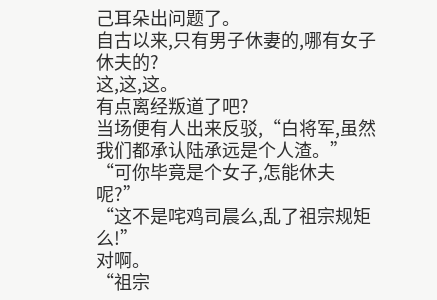己耳朵出问题了。
自古以来,只有男子休妻的,哪有女子休夫的?
这,这,这。
有点离经叛道了吧?
当场便有人出来反驳,“白将军,虽然我们都承认陆承远是个人渣。”
“可你毕竟是个女子,怎能休夫呢?”
“这不是咤鸡司晨么,乱了祖宗规矩么!”
对啊。
“祖宗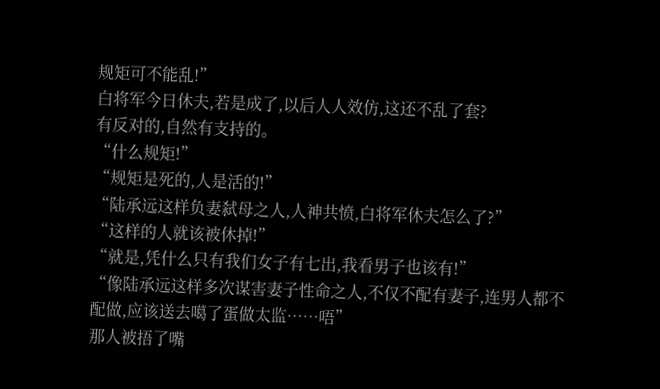规矩可不能乱!”
白将军今日休夫,若是成了,以后人人效仿,这还不乱了套?
有反对的,自然有支持的。
“什么规矩!”
“规矩是死的,人是活的!”
“陆承远这样负妻弑母之人,人神共愤,白将军休夫怎么了?”
“这样的人就该被休掉!”
“就是,凭什么只有我们女子有七出,我看男子也该有!”
“像陆承远这样多次谋害妻子性命之人,不仅不配有妻子,连男人都不配做,应该送去噶了蛋做太监……唔”
那人被捂了嘴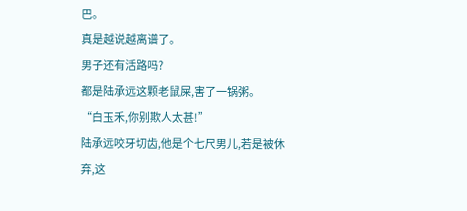巴。
真是越说越离谱了。
男子还有活路吗?
都是陆承远这颗老鼠屎,害了一锅粥。
“白玉禾,你别欺人太甚!”
陆承远咬牙切齿,他是个七尺男儿,若是被休弃,这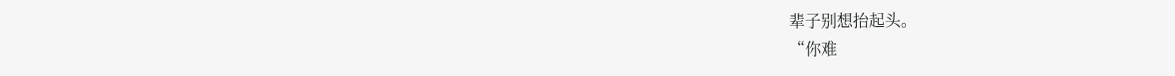辈子别想抬起头。
“你难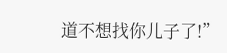道不想找你儿子了!”